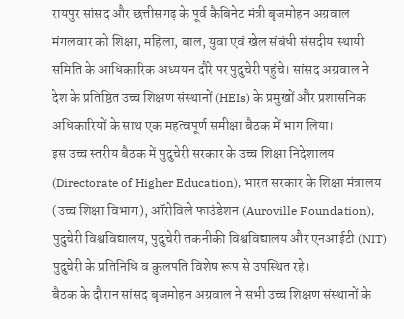रायपुर सांसद और छत्तीसगढ़ के पूर्व कैबिनेट मंत्री बृजमोहन अग्रवाल मंगलवार को शिक्षा, महिला, बाल, युवा एवं खेल संबंधी संसदीय स्थायी समिति के आधिकारिक अध्ययन दौरे पर पुदुचेरी पहुंचे। सांसद अग्रवाल ने देश के प्रतिष्ठित उच्च शिक्षण संस्थानों (HEIs) के प्रमुखों और प्रशासनिक अधिकारियों के साथ एक महत्वपूर्ण समीक्षा बैठक में भाग लिया।
इस उच्च स्तरीय बैठक में पुदुचेरी सरकार के उच्च शिक्षा निदेशालय (Directorate of Higher Education), भारत सरकार के शिक्षा मंत्रालय (उच्च शिक्षा विभाग), ऑरोविले फाउंडेशन (Auroville Foundation), पुदुचेरी विश्वविद्यालय, पुदुचेरी तकनीकी विश्वविद्यालय और एनआईटी (NIT) पुदुचेरी के प्रतिनिधि व कुलपति विशेष रूप से उपस्थित रहे।
बैठक के दौरान सांसद बृजमोहन अग्रवाल ने सभी उच्च शिक्षण संस्थानों के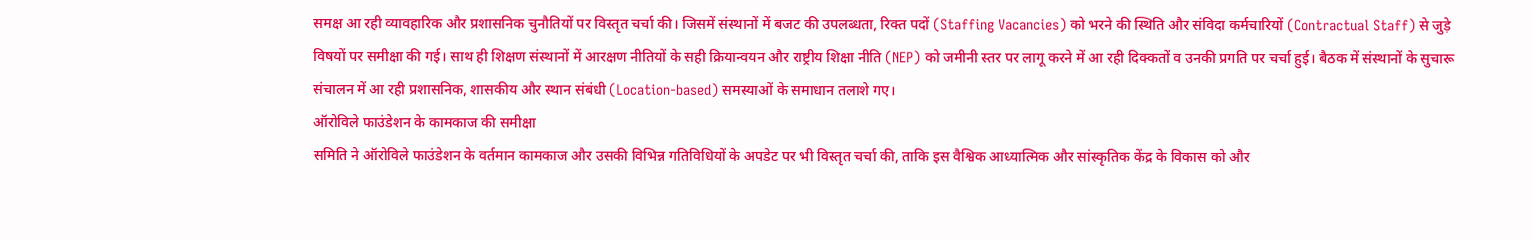समक्ष आ रही व्यावहारिक और प्रशासनिक चुनौतियों पर विस्तृत चर्चा की। जिसमें संस्थानों में बजट की उपलब्धता, रिक्त पदों (Staffing Vacancies) को भरने की स्थिति और संविदा कर्मचारियों (Contractual Staff) से जुड़े विषयों पर समीक्षा की गई। साथ ही शिक्षण संस्थानों में आरक्षण नीतियों के सही क्रियान्वयन और राष्ट्रीय शिक्षा नीति (NEP) को जमीनी स्तर पर लागू करने में आ रही दिक्कतों व उनकी प्रगति पर चर्चा हुई। बैठक में संस्थानों के सुचारू संचालन में आ रही प्रशासनिक, शासकीय और स्थान संबंधी (Location-based) समस्याओं के समाधान तलाशे गए।
ऑरोविले फाउंडेशन के कामकाज की समीक्षा
समिति ने ऑरोविले फाउंडेशन के वर्तमान कामकाज और उसकी विभिन्न गतिविधियों के अपडेट पर भी विस्तृत चर्चा की, ताकि इस वैश्विक आध्यात्मिक और सांस्कृतिक केंद्र के विकास को और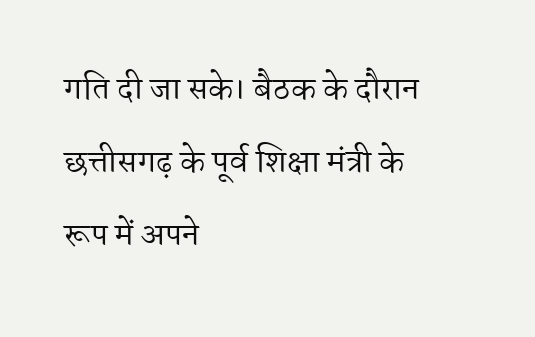गति दी जा सके। बैठक के दौरान छत्तीसगढ़ के पूर्व शिक्षा मंत्री के रूप में अपने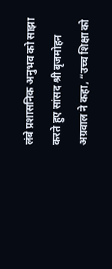लंबे प्रशासनिक अनुभव को साझा करते हुए सांसद श्री बृजमोहन अग्रवाल ने कहा, “उच्च शिक्षा को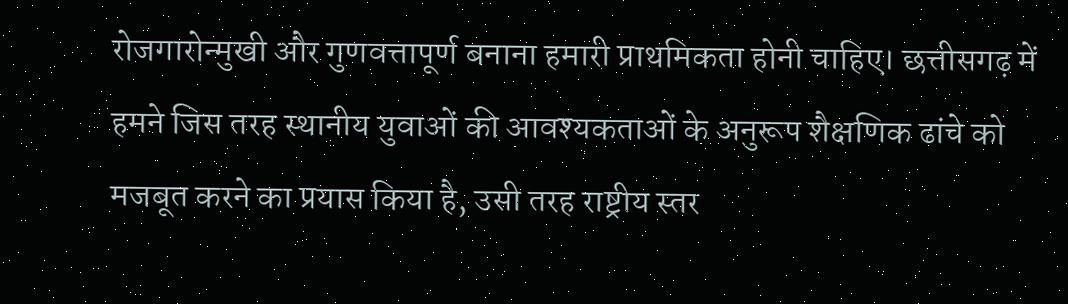रोजगारोन्मुखी और गुणवत्तापूर्ण बनाना हमारी प्राथमिकता होनी चाहिए। छत्तीसगढ़ में हमने जिस तरह स्थानीय युवाओं की आवश्यकताओं के अनुरूप शैक्षणिक ढांचे को मजबूत करने का प्रयास किया है, उसी तरह राष्ट्रीय स्तर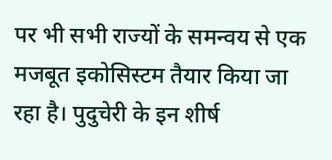पर भी सभी राज्यों के समन्वय से एक मजबूत इकोसिस्टम तैयार किया जा रहा है। पुदुचेरी के इन शीर्ष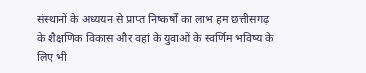संस्थानों के अध्ययन से प्राप्त निष्कर्षों का लाभ हम छत्तीसगढ़ के शैक्षणिक विकास और वहां के युवाओं के स्वर्णिम भविष्य के लिए भी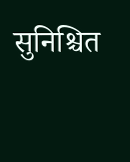सुनिश्चित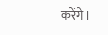करेंगे।